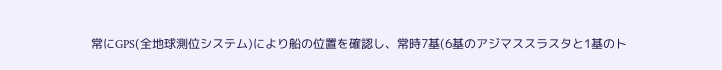常にGPS(全地球測位システム)により船の位置を確認し、常時7基(6基のアジマススラスタと1基のト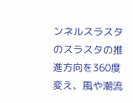ンネルスラスタのスラスタの推進方向を360度変え、風や潮流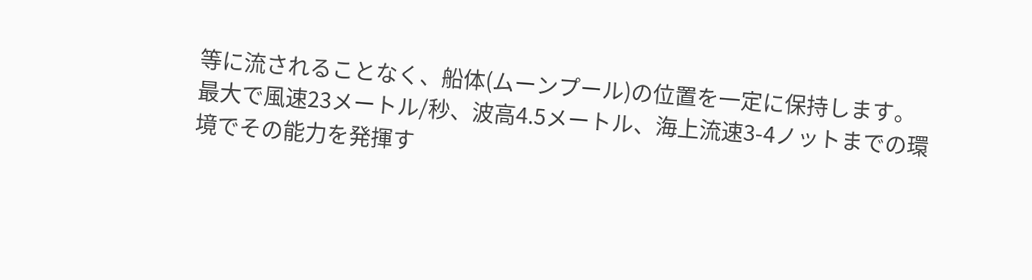等に流されることなく、船体(ムーンプール)の位置を一定に保持します。
最大で風速23メートル/秒、波高4.5メートル、海上流速3-4ノットまでの環境でその能力を発揮す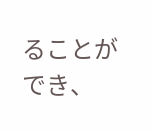ることができ、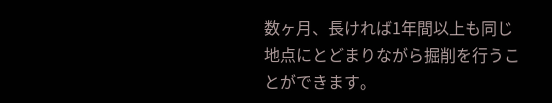数ヶ月、長ければ1年間以上も同じ地点にとどまりながら掘削を行うことができます。